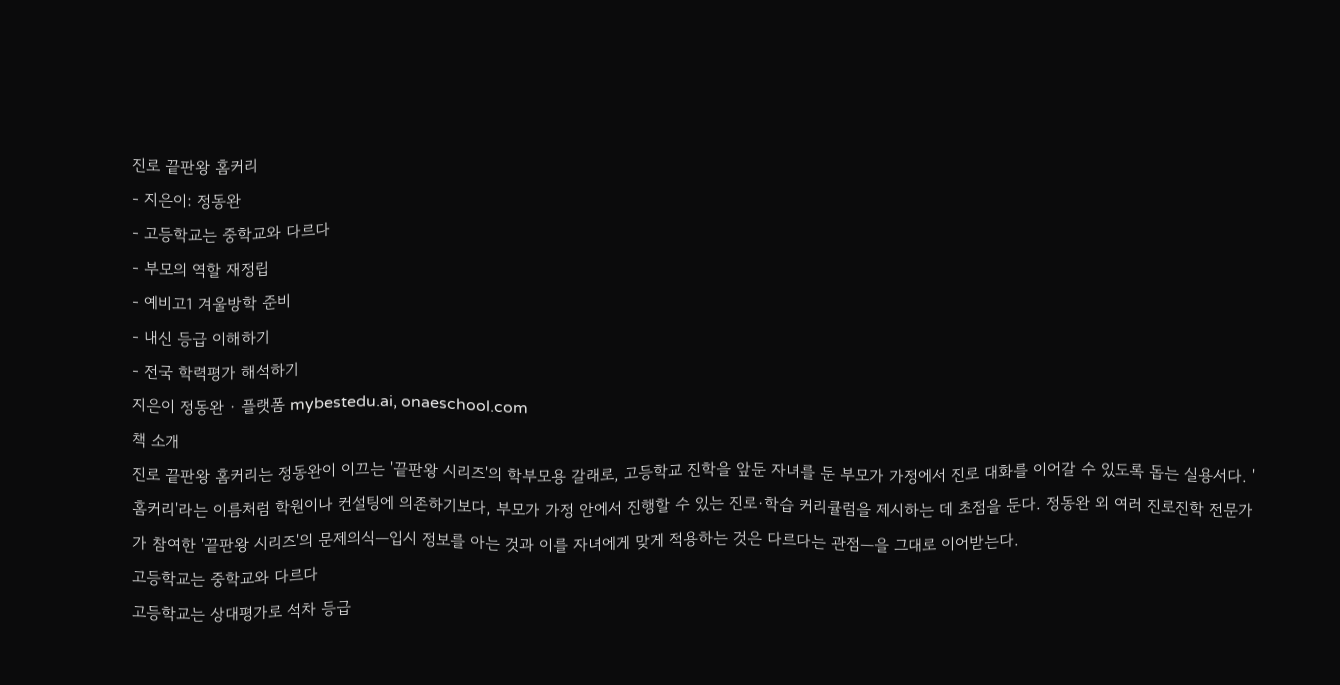진로 끝판왕 홈커리
- 지은이: 정동완
- 고등학교는 중학교와 다르다
- 부모의 역할 재정립
- 예비고1 겨울방학 준비
- 내신 등급 이해하기
- 전국 학력평가 해석하기
지은이 정동완 · 플랫폼 mybestedu.ai, onaeschool.com
책 소개
진로 끝판왕 홈커리는 정동완이 이끄는 '끝판왕 시리즈'의 학부모용 갈래로, 고등학교 진학을 앞둔 자녀를 둔 부모가 가정에서 진로 대화를 이어갈 수 있도록 돕는 실용서다. '홈커리'라는 이름처럼 학원이나 컨설팅에 의존하기보다, 부모가 가정 안에서 진행할 수 있는 진로·학습 커리큘럼을 제시하는 데 초점을 둔다. 정동완 외 여러 진로진학 전문가가 참여한 '끝판왕 시리즈'의 문제의식—입시 정보를 아는 것과 이를 자녀에게 맞게 적용하는 것은 다르다는 관점—을 그대로 이어받는다.
고등학교는 중학교와 다르다
고등학교는 상대평가로 석차 등급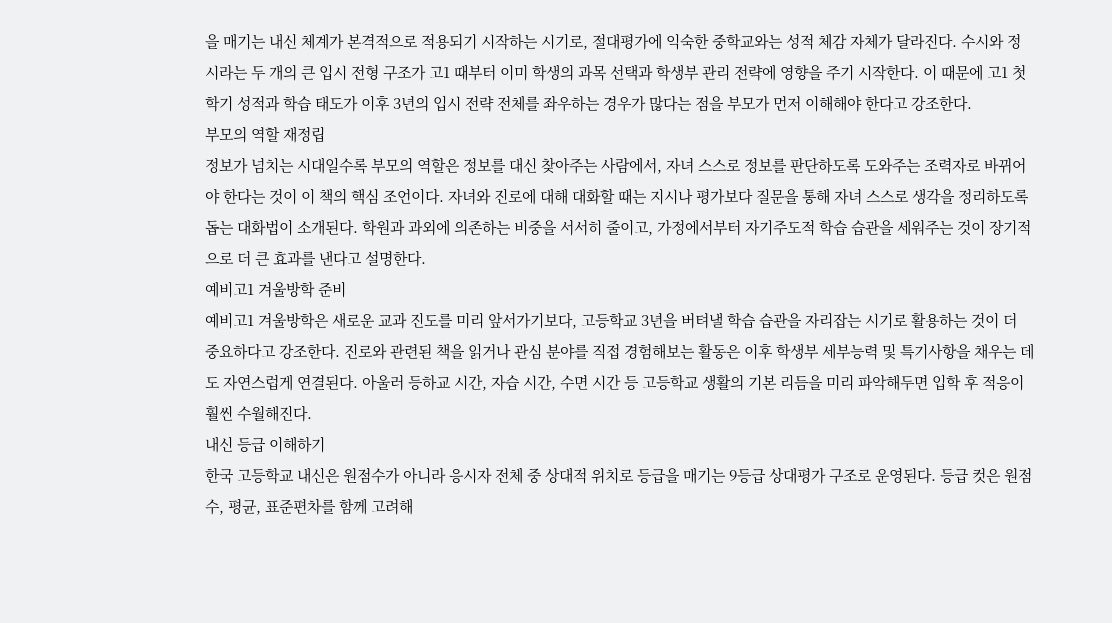을 매기는 내신 체계가 본격적으로 적용되기 시작하는 시기로, 절대평가에 익숙한 중학교와는 성적 체감 자체가 달라진다. 수시와 정시라는 두 개의 큰 입시 전형 구조가 고1 때부터 이미 학생의 과목 선택과 학생부 관리 전략에 영향을 주기 시작한다. 이 때문에 고1 첫 학기 성적과 학습 태도가 이후 3년의 입시 전략 전체를 좌우하는 경우가 많다는 점을 부모가 먼저 이해해야 한다고 강조한다.
부모의 역할 재정립
정보가 넘치는 시대일수록 부모의 역할은 정보를 대신 찾아주는 사람에서, 자녀 스스로 정보를 판단하도록 도와주는 조력자로 바뀌어야 한다는 것이 이 책의 핵심 조언이다. 자녀와 진로에 대해 대화할 때는 지시나 평가보다 질문을 통해 자녀 스스로 생각을 정리하도록 돕는 대화법이 소개된다. 학원과 과외에 의존하는 비중을 서서히 줄이고, 가정에서부터 자기주도적 학습 습관을 세워주는 것이 장기적으로 더 큰 효과를 낸다고 설명한다.
예비고1 겨울방학 준비
예비고1 겨울방학은 새로운 교과 진도를 미리 앞서가기보다, 고등학교 3년을 버텨낼 학습 습관을 자리잡는 시기로 활용하는 것이 더 중요하다고 강조한다. 진로와 관련된 책을 읽거나 관심 분야를 직접 경험해보는 활동은 이후 학생부 세부능력 및 특기사항을 채우는 데도 자연스럽게 연결된다. 아울러 등하교 시간, 자습 시간, 수면 시간 등 고등학교 생활의 기본 리듬을 미리 파악해두면 입학 후 적응이 훨씬 수월해진다.
내신 등급 이해하기
한국 고등학교 내신은 원점수가 아니라 응시자 전체 중 상대적 위치로 등급을 매기는 9등급 상대평가 구조로 운영된다. 등급 컷은 원점수, 평균, 표준편차를 함께 고려해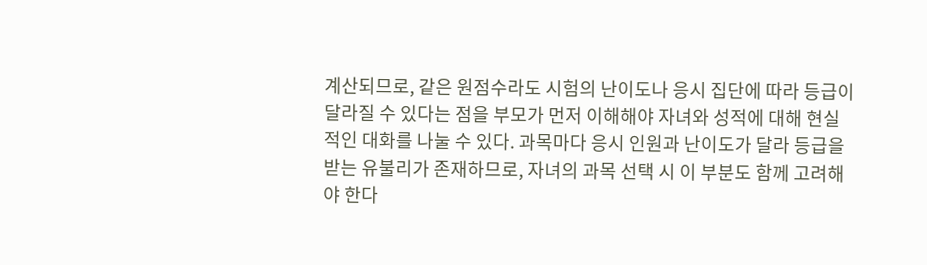계산되므로, 같은 원점수라도 시험의 난이도나 응시 집단에 따라 등급이 달라질 수 있다는 점을 부모가 먼저 이해해야 자녀와 성적에 대해 현실적인 대화를 나눌 수 있다. 과목마다 응시 인원과 난이도가 달라 등급을 받는 유불리가 존재하므로, 자녀의 과목 선택 시 이 부분도 함께 고려해야 한다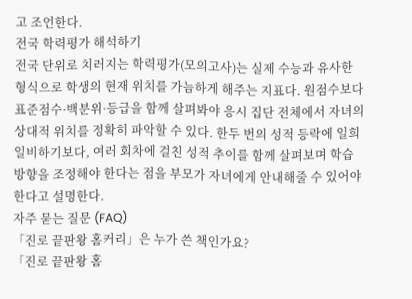고 조언한다.
전국 학력평가 해석하기
전국 단위로 치러지는 학력평가(모의고사)는 실제 수능과 유사한 형식으로 학생의 현재 위치를 가늠하게 해주는 지표다. 원점수보다 표준점수·백분위·등급을 함께 살펴봐야 응시 집단 전체에서 자녀의 상대적 위치를 정확히 파악할 수 있다. 한두 번의 성적 등락에 일희일비하기보다, 여러 회차에 걸친 성적 추이를 함께 살펴보며 학습 방향을 조정해야 한다는 점을 부모가 자녀에게 안내해줄 수 있어야 한다고 설명한다.
자주 묻는 질문 (FAQ)
「진로 끝판왕 홈커리」은 누가 쓴 책인가요?
「진로 끝판왕 홈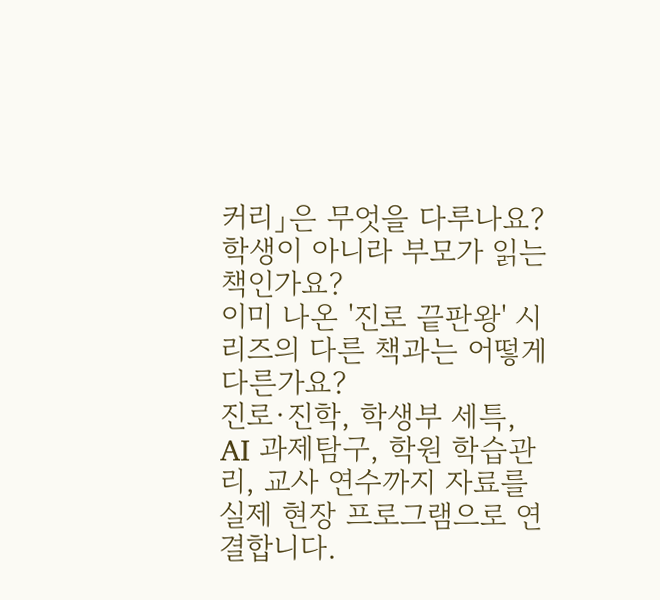커리」은 무엇을 다루나요?
학생이 아니라 부모가 읽는 책인가요?
이미 나온 '진로 끝판왕' 시리즈의 다른 책과는 어떻게 다른가요?
진로·진학, 학생부 세특, AI 과제탐구, 학원 학습관리, 교사 연수까지 자료를 실제 현장 프로그램으로 연결합니다.